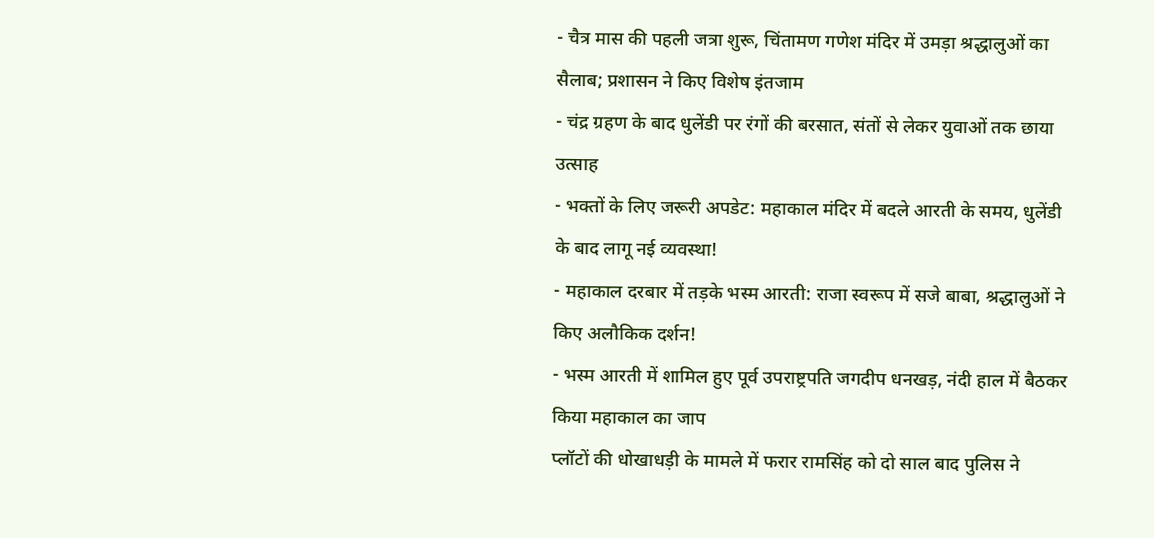- चैत्र मास की पहली जत्रा शुरू, चिंतामण गणेश मंदिर में उमड़ा श्रद्धालुओं का सैलाब; प्रशासन ने किए विशेष इंतजाम
- चंद्र ग्रहण के बाद धुलेंडी पर रंगों की बरसात, संतों से लेकर युवाओं तक छाया उत्साह
- भक्तों के लिए जरूरी अपडेट: महाकाल मंदिर में बदले आरती के समय, धुलेंडी के बाद लागू नई व्यवस्था!
- महाकाल दरबार में तड़के भस्म आरती: राजा स्वरूप में सजे बाबा, श्रद्धालुओं ने किए अलौकिक दर्शन!
- भस्म आरती में शामिल हुए पूर्व उपराष्ट्रपति जगदीप धनखड़, नंदी हाल में बैठकर किया महाकाल का जाप
प्लॉटों की धोखाधड़ी के मामले में फरार रामसिंह को दो साल बाद पुलिस ने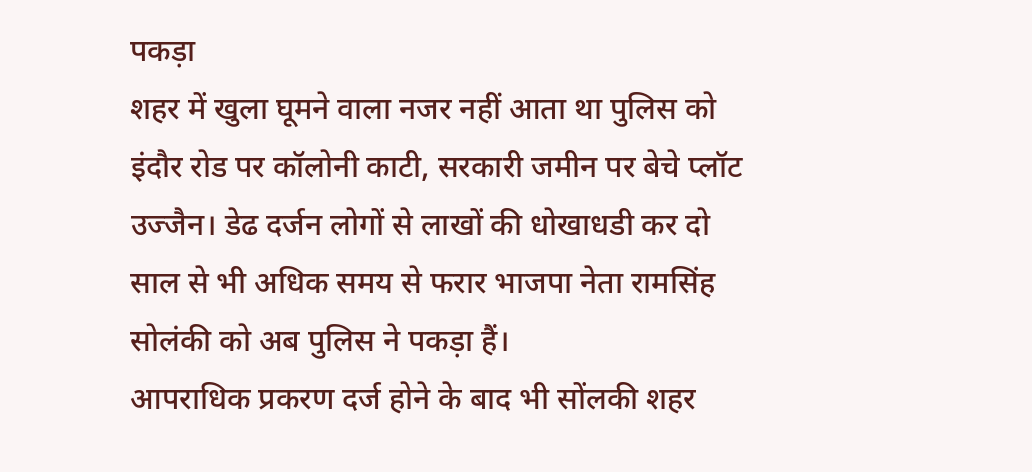पकड़ा
शहर में खुला घूमने वाला नजर नहीं आता था पुलिस को
इंदौर रोड पर कॉलोनी काटी, सरकारी जमीन पर बेचे प्लॉट
उज्जैन। डेढ दर्जन लोगों से लाखों की धोखाधडी कर दो साल से भी अधिक समय से फरार भाजपा नेता रामसिंह सोलंकी को अब पुलिस ने पकड़ा हैं।
आपराधिक प्रकरण दर्ज होने के बाद भी सोंलकी शहर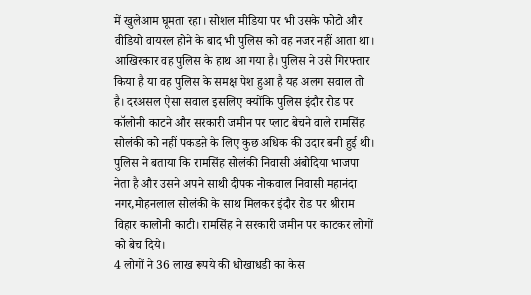में खुलेआम घूमता रहा। सोशल मीडिया पर भी उसके फोटो और वीडियो वायरल होने के बाद भी पुलिस को वह नजर नहीं आता था।
आखिरकार वह पुलिस के हाथ आ गया है। पुलिस ने उसे गिरफ्तार किया है या वह पुलिस के समक्ष पेश हुआ है यह अलग सवाल तो है। दरअसल ऐसा सवाल इसलिए क्योंकि पुलिस इंदौर रोड पर कॉलोनी काटने और सरकारी जमीन पर प्लाट बेचने वाले रामसिंह सोलंकी को नहीं पकडऩे के लिए कुछ अधिक की उदार बनी हुई थी।
पुलिस ने बताया कि रामसिंह सोलंकी निवासी अंबोदिया भाजपा नेता है और उसने अपने साथी दीपक नोकवाल निवासी महानंदा नगर,मोहनलाल सोलंकी के साथ मिलकर इंदौर रोड पर श्रीराम विहार कालोनी काटी। रामसिंह ने सरकारी जमीन पर काटकर लोगों को बेच दिये।
4 लोगों ने 36 लाख रूपये की धोखाधडी का केस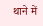थाने में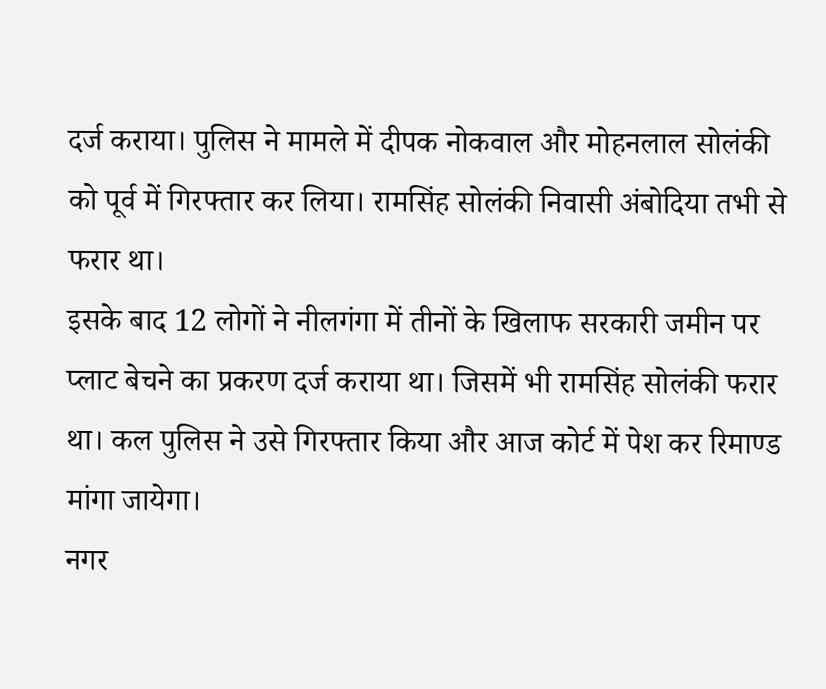दर्ज कराया। पुलिस ने मामले में दीपक नोकवाल और मोहनलाल सोलंकी को पूर्व में गिरफ्तार कर लिया। रामसिंह सोलंकी निवासी अंबोदिया तभी से फरार था।
इसके बाद 12 लोगों ने नीलगंगा में तीनों के खिलाफ सरकारी जमीन पर प्लाट बेचने का प्रकरण दर्ज कराया था। जिसमें भी रामसिंह सोलंकी फरार था। कल पुलिस ने उसे गिरफ्तार किया और आज कोर्ट में पेश कर रिमाण्ड मांगा जायेगा।
नगर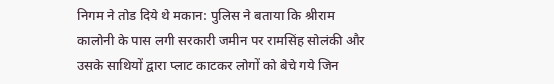निगम ने तोड दिये थे मकान: पुलिस ने बताया कि श्रीराम कालोनी के पास लगी सरकारी जमीन पर रामसिंह सोलंकी और उसके साथियों द्वारा प्लाट काटकर लोगों को बेचे गये जिन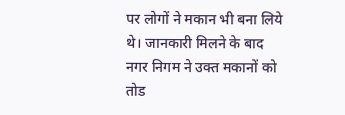पर लोगों ने मकान भी बना लिये थे। जानकारी मिलने के बाद नगर निगम ने उक्त मकानों को तोड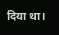दिया था।